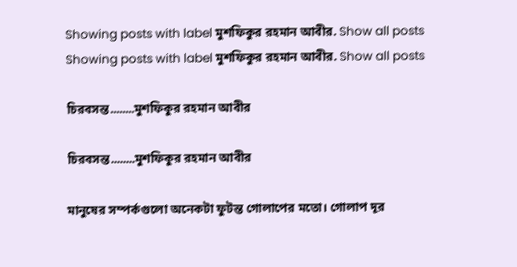Showing posts with label মুশফিকুর রহমান আবীর. Show all posts
Showing posts with label মুশফিকুর রহমান আবীর. Show all posts

চিরবসন্ত........মুশফিকুর রহমান আবীর

চিরবসন্ত........মুশফিকুর রহমান আবীর

মানুষের সম্পর্কগুলো অনেকটা ফুটন্ত গোলাপের মতো। গোলাপ দূর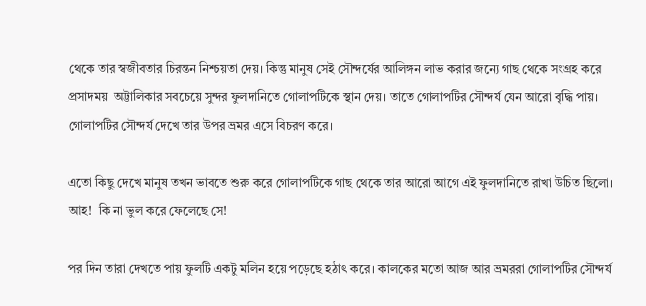থেকে তার স্বজীবতার চিরন্তন নিশ্চয়তা দেয়। কিন্তু মানুষ সেই সৌন্দর্যের আলিঙ্গন লাভ করার জন্যে গাছ থেকে সংগ্রহ করে প্রসাদময়  অট্টালিকার সবচেয়ে সুন্দর ফুলদানিতে গোলাপটিকে স্থান দেয়। তাতে গোলাপটির সৌন্দর্য যেন আরো বৃদ্ধি পায়। গোলাপটির সৌন্দর্য দেখে তার উপর ভ্রমর এসে বিচরণ করে।

এতো কিছু দেখে মানুষ তখন ভাবতে শুরু করে গোলাপটিকে গাছ থেকে তার আরো আগে এই ফুলদানিতে রাখা উচিত ছিলো।  আহ!  কি না ভুল করে ফেলেছে সে!

পর দিন তারা দেখতে পায় ফুলটি একটু মলিন হয়ে পড়েছে হঠাৎ করে। কালকের মতো আজ আর ভ্রমররা গোলাপটির সৌন্দর্য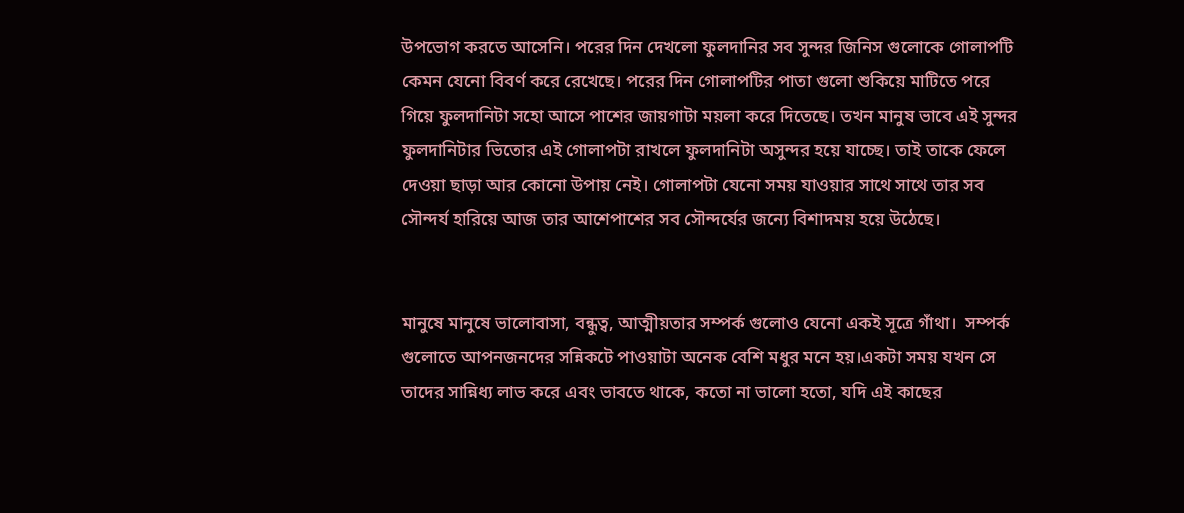উপভোগ করতে আসেনি। পরের দিন দেখলো ফুলদানির সব সুন্দর জিনিস গুলোকে গোলাপটি কেমন যেনো বিবর্ণ করে রেখেছে। পরের দিন গোলাপটির পাতা গুলো শুকিয়ে মাটিতে পরে গিয়ে ফুলদানিটা সহো আসে পাশের জায়গাটা ময়লা করে দিতেছে। তখন মানুষ ভাবে এই সুন্দর ফুলদানিটার ভিতোর এই গোলাপটা রাখলে ফুলদানিটা অসুন্দর হয়ে যাচ্ছে। তাই তাকে ফেলে দেওয়া ছাড়া আর কোনো উপায় নেই। গোলাপটা যেনো সময় যাওয়ার সাথে সাথে তার সব সৌন্দর্য হারিয়ে আজ তার আশেপাশের সব সৌন্দর্যের জন্যে বিশাদময় হয়ে উঠেছে।


মানুষে মানুষে ভালোবাসা, বন্ধুত্ব, আত্মীয়তার সম্পর্ক গুলোও যেনো একই সূত্রে গাঁথা।  সম্পর্ক গুলোতে আপনজনদের সন্নিকটে পাওয়াটা অনেক বেশি মধুর মনে হয়।একটা সময় যখন সে তাদের সান্নিধ্য লাভ করে এবং ভাবতে থাকে, কতো না ভালো হতো, যদি এই কাছের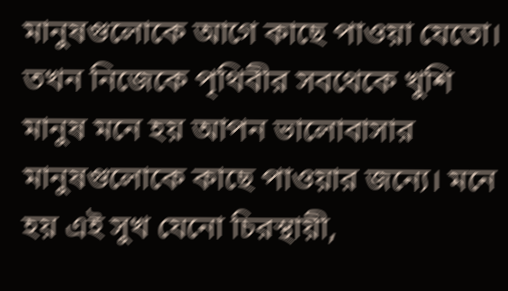মানুষগুলোকে আগে কাছে পাওয়া যেতো। তখন নিজেকে পৃথিবীর সবথেকে খুশি মানুষ মনে হয় আপন ভালোবাসার মানুষগুলোকে কাছে পাওয়ার জন্যে। মনে হয় এই সুখ যেনো চিরস্থায়ী,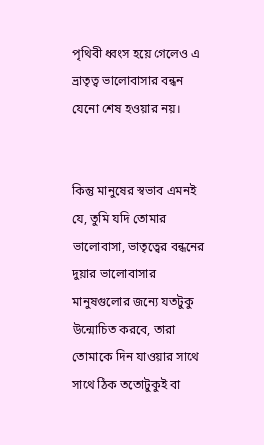পৃথিবী ধ্বংস হয়ে গেলেও এ ভ্রাতৃত্ব ভালোবাসার বন্ধন যেনো শেষ হওয়ার নয়।


কিন্তু মানুষের স্বভাব এমনই যে, তুমি যদি তোমার ভালোবাসা, ভাতৃত্বের বন্ধনের  দুয়ার ভালোবাসার মানুষগুলোর জন্যে যতটুকু উন্মোচিত করবে, তারা তোমাকে দিন যাওয়ার সাথে সাথে ঠিক ততোটুকুই বা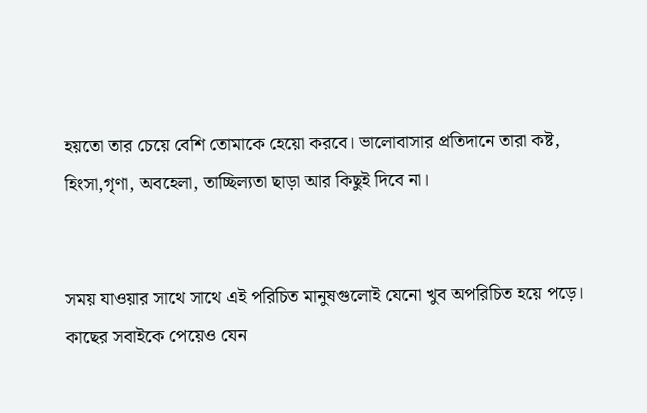হয়তো তার চেয়ে বেশি তোমাকে হেয়ো করবে। ভালোবাসার প্রতিদানে তারা কষ্ট, হিংসা,গৃণা, অবহেলা, তাচ্ছিল্যতা ছাড়া আর কিছুই দিবে না।


সময় যাওয়ার সাথে সাথে এই পরিচিত মানুষগুলোই যেনো খুব অপরিচিত হয়ে পড়ে। কাছের সবাইকে পেয়েও যেন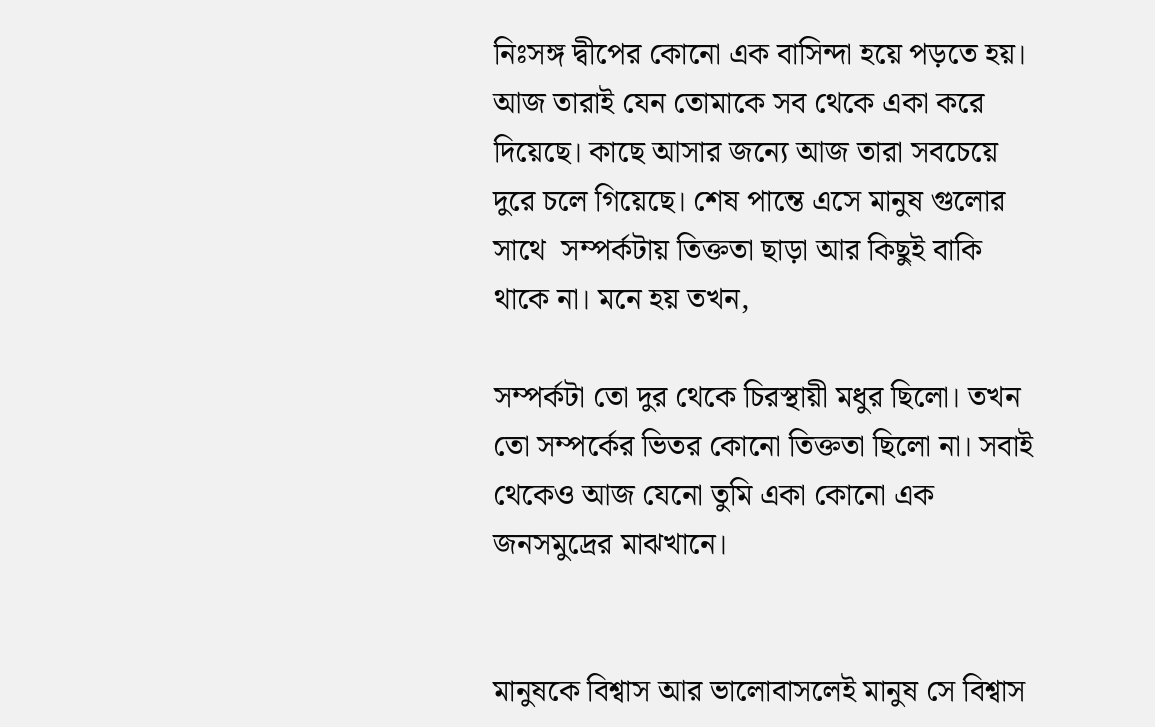নিঃসঙ্গ দ্বীপের কোনো এক বাসিন্দা হয়ে পড়তে হয়।  আজ তারাই যেন তোমাকে সব থেকে একা করে দিয়েছে। কাছে আসার জন্যে আজ তারা সবচেয়ে দুরে চলে গিয়েছে। শেষ পান্তে এসে মানুষ গুলোর সাথে  সম্পর্কটায় তিক্ততা ছাড়া আর কিছুই বাকি থাকে না। মনে হয় তখন,

সম্পর্কটা তো দুর থেকে চিরস্থায়ী মধুর ছিলো। তখন তো সম্পর্কের ভিতর কোনো তিক্ততা ছিলো না। সবাই থেকেও আজ যেনো তুমি একা কোনো এক জনসমুদ্রের মাঝখানে।


মানুষকে বিশ্বাস আর ভালোবাসলেই মানুষ সে বিশ্বাস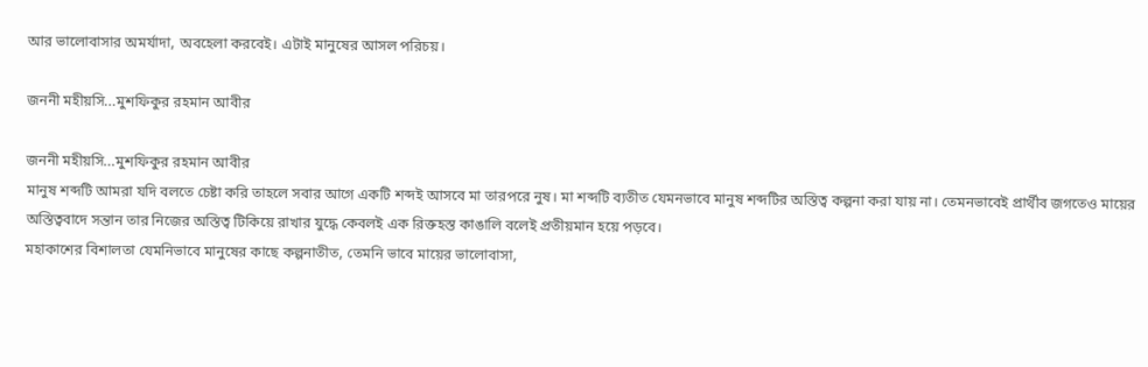আর ভালোবাসার অমর্যাদা, অবহেলা করবেই। এটাই মানুষের আসল পরিচয়।

জননী মহীয়সি...মুশফিকুর রহমান আবীর

জননী মহীয়সি...মুশফিকুর রহমান আবীর
মানুষ শব্দটি আমরা যদি বলতে চেষ্টা করি তাহলে সবার আগে একটি শব্দই আসবে মা তারপরে নুষ। মা শব্দটি ব্যতীত যেমনভাবে মানুষ শব্দটির অস্তিত্ব কল্পনা করা যায় না। তেমনভাবেই প্রার্থীব জগতেও মায়ের অস্তিত্ববাদে সন্তান তার নিজের অস্তিত্ব টিকিয়ে রাখার যুদ্ধে কেবলই এক রিক্তহস্ত কাঙালি বলেই প্রতীয়মান হয়ে পড়বে।
মহাকাশের বিশালতা যেমনিভাবে মানুষের কাছে কল্পনাতীত, তেমনি ভাবে মায়ের ভালোবাসা,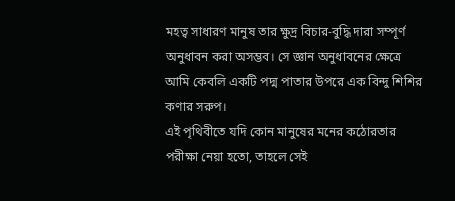মহত্ব সাধারণ মানুষ তার ক্ষুদ্র বিচার-বুদ্ধি দারা সম্পূর্ণ অনুধাবন করা অসম্ভব। সে জ্ঞান অনুধাবনের ক্ষেত্রে আমি কেবলি একটি পদ্ম পাতার উপরে এক বিন্দু শিশির কণার সরুপ।
এই পৃথিবীতে যদি কোন মানুষের মনের কঠোরতার পরীক্ষা নেয়া হতো, তাহলে সেই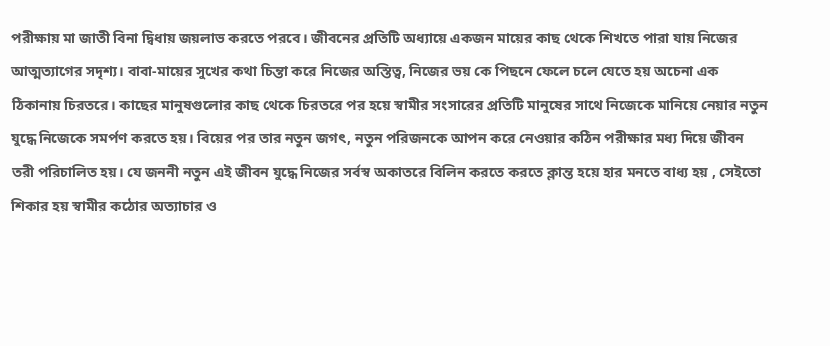পরীক্ষায় মা জাতী বিনা দ্বিধায় জয়লাভ করতে পরবে। জীবনের প্রতিটি অধ্যায়ে একজন মায়ের কাছ থেকে শিখতে পারা যায় নিজের আত্মত্যাগের সদৃশ্য। বাবা-মায়ের সুখের কথা চিন্তা করে নিজের অস্তিত্ব, নিজের ভয় কে পিছনে ফেলে চলে যেতে হয় অচেনা এক ঠিকানায় চিরতরে। কাছের মানুষগুলোর কাছ থেকে চিরতরে পর হয়ে স্বামীর সংসারের প্রতিটি মানুষের সাথে নিজেকে মানিয়ে নেয়ার নতুন যুদ্ধে নিজেকে সমর্পণ করতে হয়। বিয়ের পর তার নতুন জগৎ, নতুন পরিজনকে আপন করে নেওয়ার কঠিন পরীক্ষার মধ্য দিয়ে জীবন তরী পরিচালিত হয়। যে জননী নতুন এই জীবন যুদ্ধে নিজের সর্বস্ব অকাতরে বিলিন করতে করতে ক্লান্ত হয়ে হার মনতে বাধ্য হয় , সেইতো শিকার হয় স্বামীর কঠোর অত্যাচার ও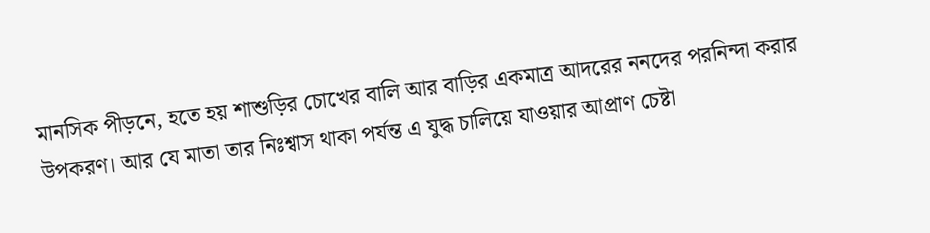মানসিক পীড়নে, হতে হয় শাশুড়ির চোখের বালি আর বাড়ির একমাত্র আদরের ননদের পরনিন্দা করার উপকরণ। আর যে মাতা তার নিঃশ্বাস থাকা পর্যন্ত এ যুদ্ধ চালিয়ে যাওয়ার আপ্রাণ চেষ্টা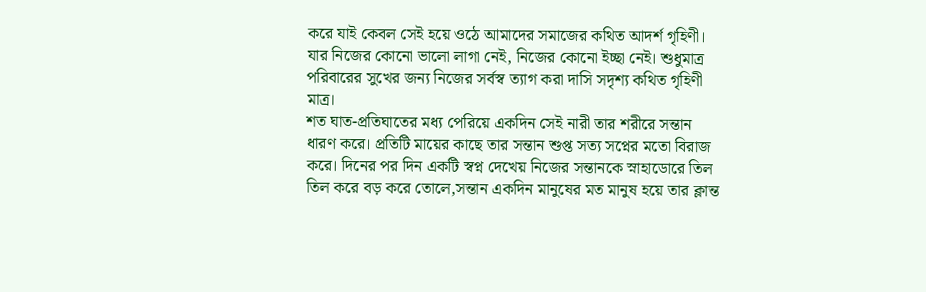করে যাই কেবল সেই হয়ে ওঠে আমাদের সমাজের কথিত আদর্শ গৃহিণী। যার নিজের কোনো ভালো লাগা নেই, নিজের কোনো ইচ্ছা নেই। শুধুমাত্র পরিবারের সুখের জন্য নিজের সর্বস্ব ত্যাগ করা দাসি সদৃশ্য কথিত গৃহিণী মাত্র।
শত ঘাত-প্রতিঘাতের মধ্য পেরিয়ে একদিন সেই নারী তার শরীরে সন্তান ধারণ করে। প্রতিটি মায়ের কাছে তার সন্তান শুপ্ত সত্য সপ্নের মতো বিরাজ করে। দিনের পর দিন একটি স্বপ্ন দেখেয় নিজের সন্তানকে স্নাহাডোরে তিল তিল করে বড় করে তোলে,সন্তান একদিন মানুষের মত মানুষ হয়ে তার ক্লান্ত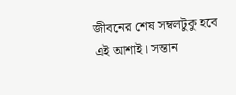জীবনের শেষ সম্বলটুকু হবে এই আশাই। সন্তান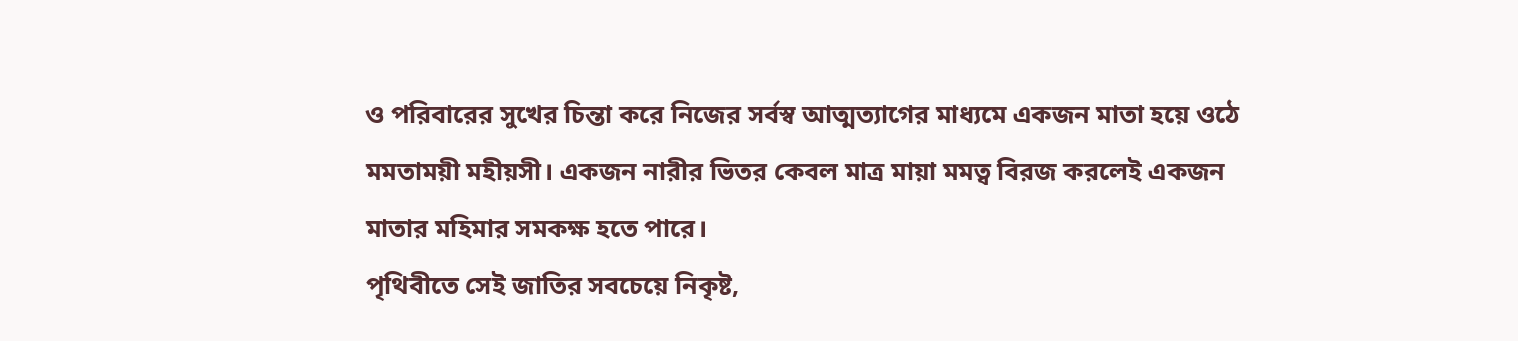ও পরিবারের সুখের চিন্তা করে নিজের সর্বস্ব আত্মত্যাগের মাধ্যমে একজন মাতা হয়ে ওঠে মমতাময়ী মহীয়সী। একজন নারীর ভিতর কেবল মাত্র মায়া মমত্ব বিরজ করলেই একজন মাতার মহিমার সমকক্ষ হতে পারে।
পৃথিবীতে সেই জাতির সবচেয়ে নিকৃষ্ট,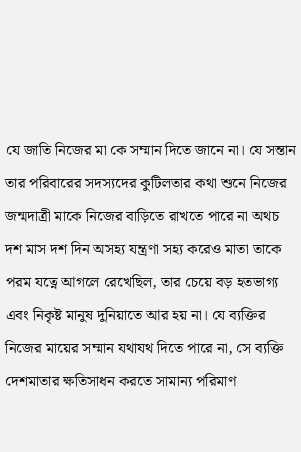যে জাতি নিজের মা কে সম্মান দিতে জানে না। যে সন্তান তার পরিবারের সদস্যদের কুটিলতার কথা শুনে নিজের জন্মদাত্রী মাকে নিজের বাড়িতে রাখতে পারে না অথচ দশ মাস দশ দিন অসহ্য যন্ত্রণা সহ্য করেও মাতা তাকে পরম যত্নে আগলে রেখেছিল, তার চেয়ে বড় হতভাগ্য এবং নিকৃষ্ট মানুষ দুনিয়াতে আর হয় না। যে ব্যক্তির নিজের মায়ের সম্মান যথাযথ দিতে পারে না, সে ব্যক্তি দেশমাতার ক্ষতিসাধন করতে সামান্য পরিমাণ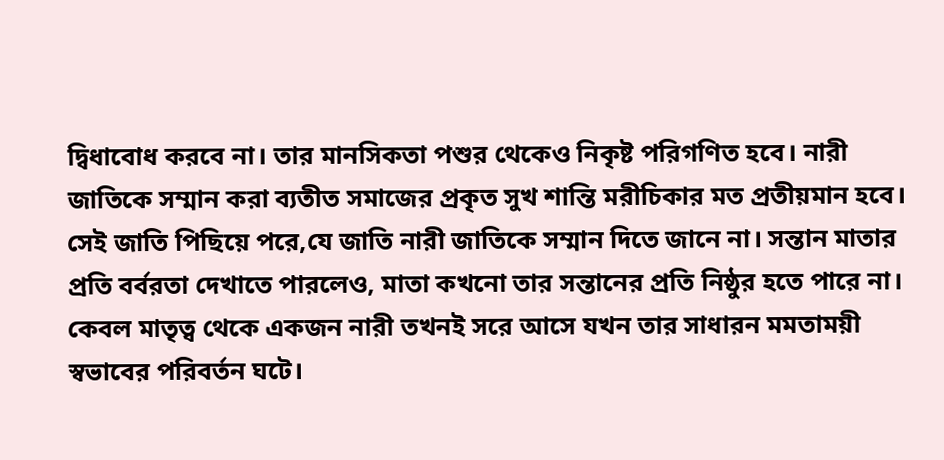দ্বিধাবোধ করবে না। তার মানসিকতা পশুর থেকেও নিকৃষ্ট পরিগণিত হবে। নারী জাতিকে সম্মান করা ব্যতীত সমাজের প্রকৃত সুখ শান্তি মরীচিকার মত প্রতীয়মান হবে। সেই জাতি পিছিয়ে পরে,যে জাতি নারী জাতিকে সম্মান দিতে জানে না। সন্তান মাতার প্রতি বর্বরতা দেখাতে পারলেও, মাতা কখনো তার সন্তানের প্রতি নিষ্ঠুর হতে পারে না।
কেবল মাতৃত্ব থেকে একজন নারী তখনই সরে আসে যখন তার সাধারন মমতাময়ী স্বভাবের পরিবর্তন ঘটে।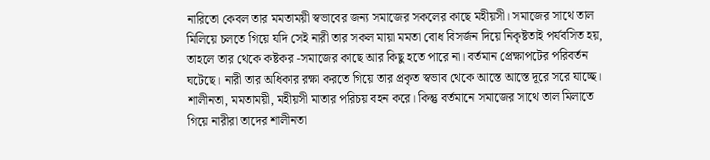নারিতো কেবল তার মমতাময়ী স্বভাবের জন্য সমাজের সকলের কাছে মহীয়সী। সমাজের সাথে তাল মিলিয়ে চলতে গিয়ে যদি সেই নারী তার সকল মায়া মমতা বোধ বিসর্জন দিয়ে নিকৃষ্টতাই পর্যবসিত হয়, তাহলে তার থেকে কষ্টকর -সমাজের কাছে আর কিছু হতে পারে না। বর্তমান প্রেক্ষাপটের পরিবর্তন ঘটেছে। নারী তার অধিকার রক্ষা করতে গিয়ে তার প্রকৃত স্বভাব থেকে আস্তে আস্তে দূরে সরে যাচ্ছে। শালীনতা, মমতাময়ী, মহীয়সী মাতার পরিচয় বহন করে। কিন্তু বর্তমানে সমাজের সাথে তাল মিলাতে গিয়ে নারীরা তাদের শালীনতা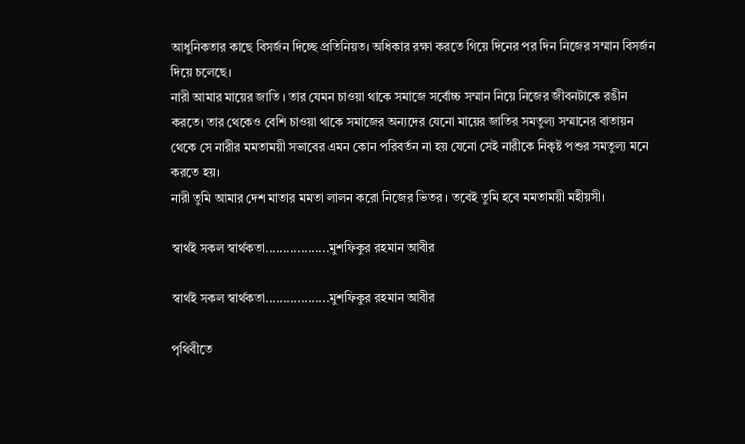আধুনিকতার কাছে বিসর্জন দিচ্ছে প্রতিনিয়ত। অধিকার রক্ষা করতে গিয়ে দিনের পর দিন নিজের সম্মান বিসর্জন দিয়ে চলেছে।
নারী আমার মায়ের জাতি । তার যেমন চাওয়া থাকে সমাজে সর্বোচ্চ সম্মান নিয়ে নিজের জীবনটাকে রঙীন করতে। তার থেকেও বেশি চাওয়া থাকে সমাজের অন্যদের যেনো মায়ের জাতির সমতুল্য সম্মানের বাতায়ন থেকে সে নারীর মমতাময়ী সভাবের এমন কোন পরিবর্তন না হয় যেনো সেই নারীকে নিকৃষ্ট পশুর সমতুল্য মনে করতে হয়।
নারী তুমি আমার দেশ মাতার মমতা লালন করো নিজের ভিতর । তবেই তুমি হবে মমতাময়ী মহীয়সী।

স্বার্থই সকল স্বার্থকতা..................মুশফিকুর রহমান আবীর

স্বার্থই সকল স্বার্থকতা..................মুশফিকুর রহমান আবীর

পৃথিবীতে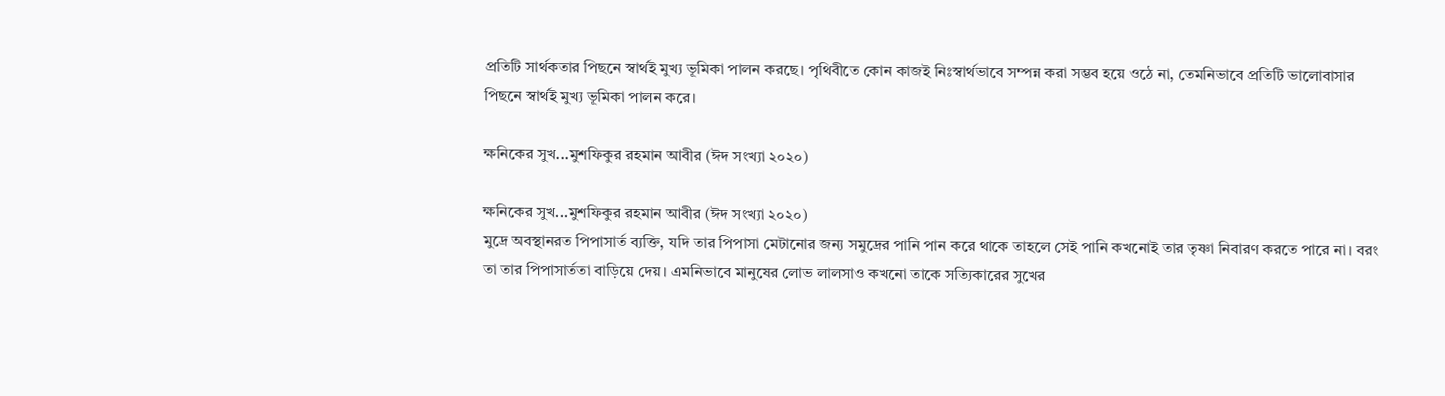প্রতিটি সার্থকতার পিছনে স্বার্থই মুখ্য ভূমিকা পালন করছে। পৃথিবীতে কোন কাজই নিঃস্বার্থভাবে সম্পন্ন করা সম্ভব হয়ে ওঠে না, তেমনিভাবে প্রতিটি ভালোবাসার পিছনে স্বার্থই মুখ্য ভূমিকা পালন করে।

ক্ষনিকের সুখ...মুশফিকুর রহমান আবীর (ঈদ সংখ্যা ২০২০)

ক্ষনিকের সুখ...মুশফিকুর রহমান আবীর (ঈদ সংখ্যা ২০২০)
মুদ্রে অবস্থানরত পিপাসার্ত ব্যক্তি, যদি তার পিপাসা মেটানোর জন্য সমুদ্রের পানি পান করে থাকে তাহলে সেই পানি কখনোই তার তৃষ্ণা নিবারণ করতে পারে না। বরং তা তার পিপাসার্ততা বাড়িয়ে দেয়। এমনিভাবে মানুষের লোভ লালসাও কখনো তাকে সত্যিকারের সুখের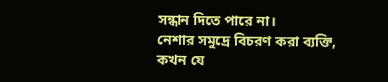সন্ধান দিতে পারে না।
নেশার সমুদ্রে বিচরণ করা ব্যক্তি, কখন যে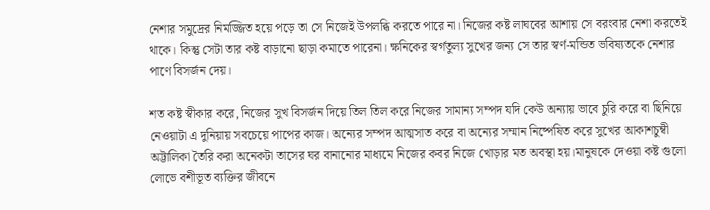নেশার সমুদ্রের নিমজ্জিত হয়ে পড়ে তা সে নিজেই উপলব্ধি করতে পারে না। নিজের কষ্ট লাঘবের আশায় সে বরংবার নেশা করতেই থাকে। কিন্তু সেটা তার কষ্ট বাড়ানো ছাড়া কমাতে পারেনা। ক্ষনিকের স্বর্গতুল্য সুখের জন্য সে তার স্বর্ণ-মন্ডিত ভবিষ্যতকে নেশার পাণে বিসর্জন দেয়।

শত কষ্ট স্বীকার করে, নিজের সুখ বিসর্জন দিয়ে তিল তিল করে নিজের সামান্য সম্পদ যদি কেউ অন্যায় ভাবে চুরি করে বা ছিনিয়ে নেওয়াটা এ দুনিয়ায় সবচেয়ে পাপের কাজ। অন্যের সম্পদ আত্মসাত করে বা অন্যের সম্মান নিষ্পেষিত করে সুখের আকাশচুম্বী অট্টালিকা তৈরি করা অনেকটা তাসের ঘর বানানোর মাধ্যমে নিজের কবর নিজে খোড়ার মত অবস্থা হয়।মানুষকে দেওয়া কষ্ট গুলো লোভে বশীভূত ব্যক্তির জীবনে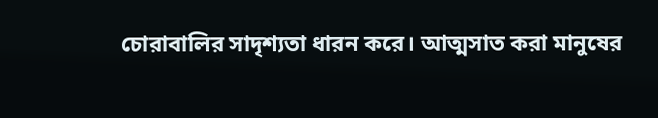চোরাবালির সাদৃশ্যতা ধারন করে। আত্মসাত করা মানুষের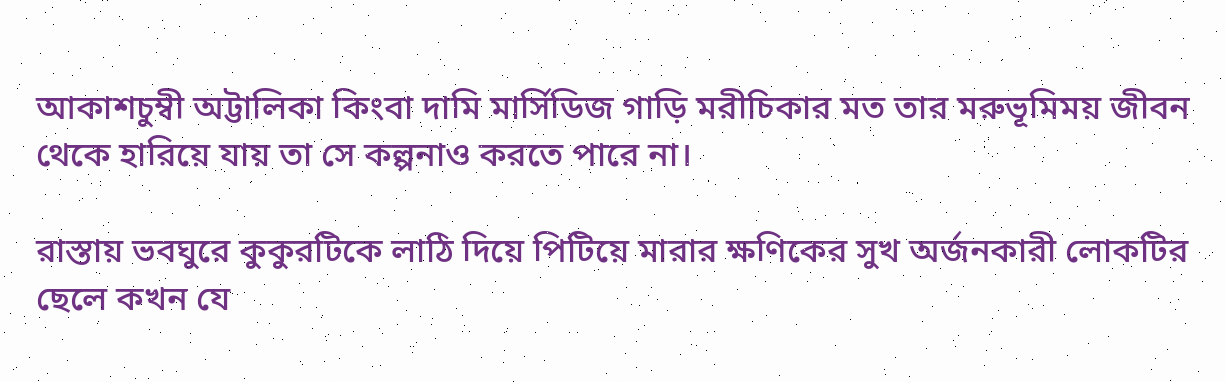আকাশচুম্বী অট্টালিকা কিংবা দামি মার্সিডিজ গাড়ি মরীচিকার মত তার মরুভূমিময় জীবন থেকে হারিয়ে যায় তা সে কল্পনাও করতে পারে না।

রাস্তায় ভবঘুরে কুকুরটিকে লাঠি দিয়ে পিটিয়ে মারার ক্ষণিকের সুখ অর্জনকারী লোকটির ছেলে কখন যে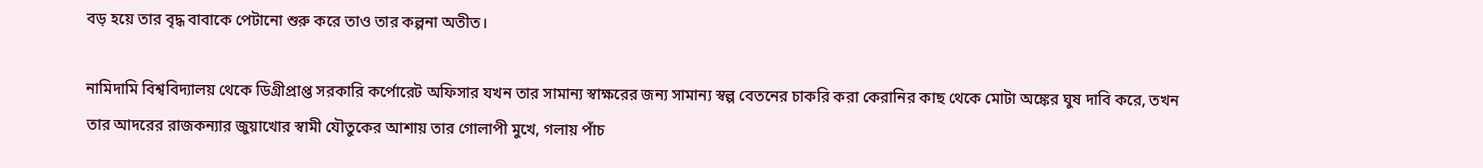বড় হয়ে তার বৃদ্ধ বাবাকে পেটানো শুরু করে তাও তার কল্পনা অতীত।

নামিদামি বিশ্ববিদ্যালয় থেকে ডিগ্রীপ্রাপ্ত সরকারি কর্পোরেট অফিসার যখন তার সামান্য স্বাক্ষরের জন্য সামান্য স্বল্প বেতনের চাকরি করা কেরানির কাছ থেকে মোটা অঙ্কের ঘুষ দাবি করে, তখন তার আদরের রাজকন্যার জুয়াখোর স্বামী যৌতুকের আশায় তার গোলাপী মুখে, গলায় পাঁচ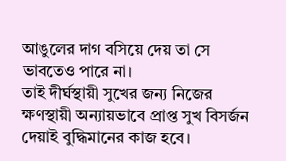আঙুলের দাগ বসিয়ে দেয় তা সে ভাবতেও পারে না।
তাই দীর্ঘস্থায়ী সুখের জন্য নিজের ক্ষণস্থায়ী অন্যায়ভাবে প্রাপ্ত সুখ বিসর্জন দেয়াই বুদ্ধিমানের কাজ হবে।